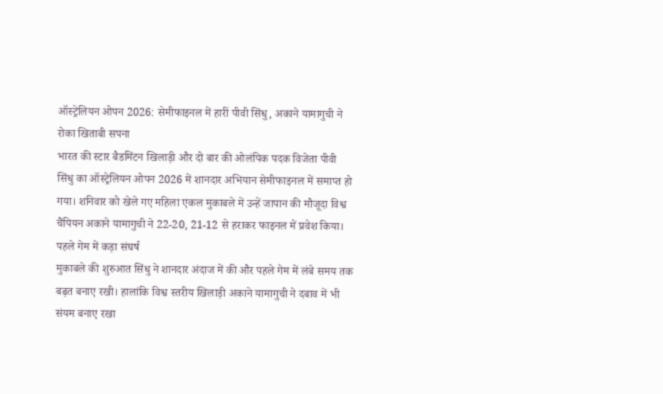ऑस्ट्रेलियन ओपन 2026: सेमीफाइनल में हारीं पीवी सिंधु, अकाने यामागुची ने रोका खिताबी सपना
भारत की स्टार बैडमिंटन खिलाड़ी और दो बार की ओलंपिक पदक विजेता पीवी सिंधु का ऑस्ट्रेलियन ओपन 2026 में शानदार अभियान सेमीफाइनल में समाप्त हो गया। शनिवार को खेले गए महिला एकल मुकाबले में उन्हें जापान की मौजूदा विश्व चैंपियन अकाने यामागुची ने 22-20, 21-12 से हराकर फाइनल में प्रवेश किया।
पहले गेम में कड़ा संघर्ष
मुकाबले की शुरुआत सिंधु ने शानदार अंदाज में की और पहले गेम में लंबे समय तक बढ़त बनाए रखी। हालांकि विश्व स्तरीय खिलाड़ी अकाने यामागुची ने दबाव में भी संयम बनाए रखा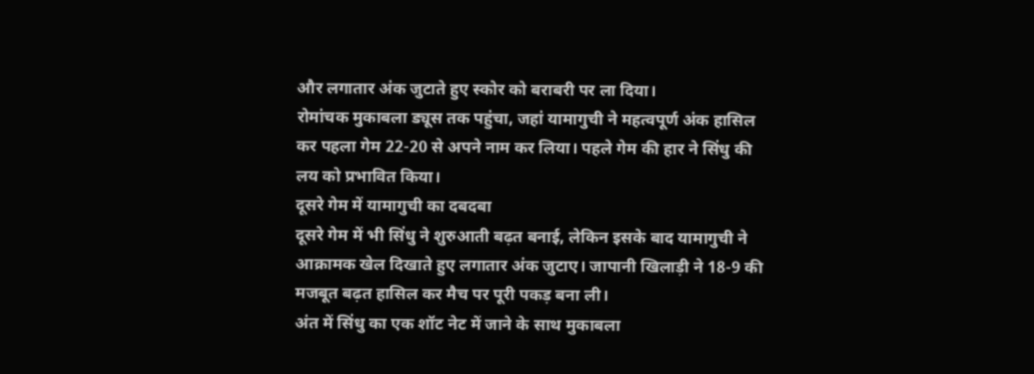और लगातार अंक जुटाते हुए स्कोर को बराबरी पर ला दिया।
रोमांचक मुकाबला ड्यूस तक पहुंचा, जहां यामागुची ने महत्वपूर्ण अंक हासिल कर पहला गेम 22-20 से अपने नाम कर लिया। पहले गेम की हार ने सिंधु की लय को प्रभावित किया।
दूसरे गेम में यामागुची का दबदबा
दूसरे गेम में भी सिंधु ने शुरुआती बढ़त बनाई, लेकिन इसके बाद यामागुची ने आक्रामक खेल दिखाते हुए लगातार अंक जुटाए। जापानी खिलाड़ी ने 18-9 की मजबूत बढ़त हासिल कर मैच पर पूरी पकड़ बना ली।
अंत में सिंधु का एक शॉट नेट में जाने के साथ मुकाबला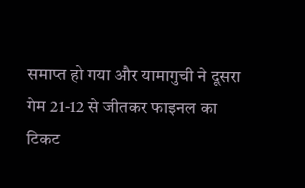समाप्त हो गया और यामागुची ने दूसरा गेम 21-12 से जीतकर फाइनल का टिकट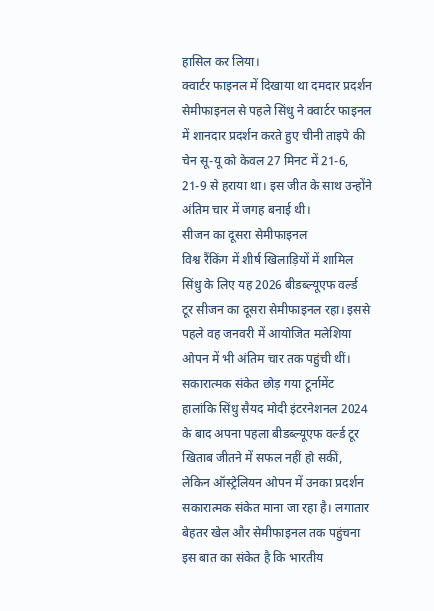हासिल कर लिया।
क्वार्टर फाइनल में दिखाया था दमदार प्रदर्शन
सेमीफाइनल से पहले सिंधु ने क्वार्टर फाइनल में शानदार प्रदर्शन करते हुए चीनी ताइपे की चेन सू-यू को केवल 27 मिनट में 21-6, 21-9 से हराया था। इस जीत के साथ उन्होंने अंतिम चार में जगह बनाई थी।
सीजन का दूसरा सेमीफाइनल
विश्व रैंकिंग में शीर्ष खिलाड़ियों में शामिल सिंधु के लिए यह 2026 बीडब्ल्यूएफ वर्ल्ड टूर सीजन का दूसरा सेमीफाइनल रहा। इससे पहले वह जनवरी में आयोजित मलेशिया ओपन में भी अंतिम चार तक पहुंची थीं।
सकारात्मक संकेत छोड़ गया टूर्नामेंट
हालांकि सिंधु सैयद मोदी इंटरनेशनल 2024 के बाद अपना पहला बीडब्ल्यूएफ वर्ल्ड टूर खिताब जीतने में सफल नहीं हो सकीं, लेकिन ऑस्ट्रेलियन ओपन में उनका प्रदर्शन सकारात्मक संकेत माना जा रहा है। लगातार बेहतर खेल और सेमीफाइनल तक पहुंचना इस बात का संकेत है कि भारतीय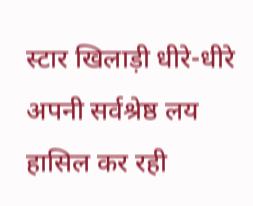स्टार खिलाड़ी धीरे-धीरे अपनी सर्वश्रेष्ठ लय हासिल कर रही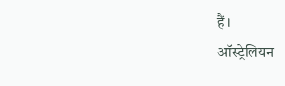हैं।
ऑस्ट्रेलियन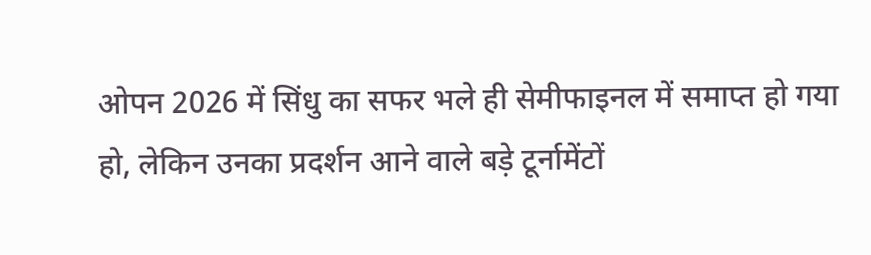ओपन 2026 में सिंधु का सफर भले ही सेमीफाइनल में समाप्त हो गया हो, लेकिन उनका प्रदर्शन आने वाले बड़े टूर्नामेंटों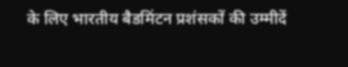के लिए भारतीय बैडमिंटन प्रशंसकों की उम्मीदें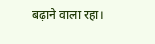बढ़ाने वाला रहा।